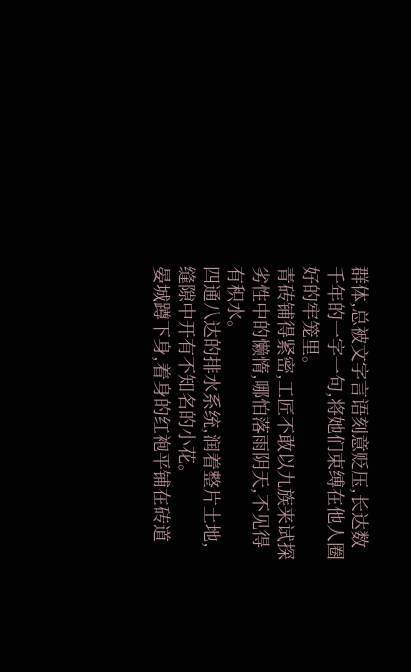群体,总被文字言语刻意贬压,长达数千年的一字一句,将她们束缚在他人圈好的牢笼里。
青砖铺得紧密,工匠不敢以九族来试探劣性中的懒惰,哪怕落雨阴天,不见得有积水。
四通八达的排水系统,润着整片土地,缝隙中开有不知名的小花。
晏城蹲下身,着身的红袍平铺在砖道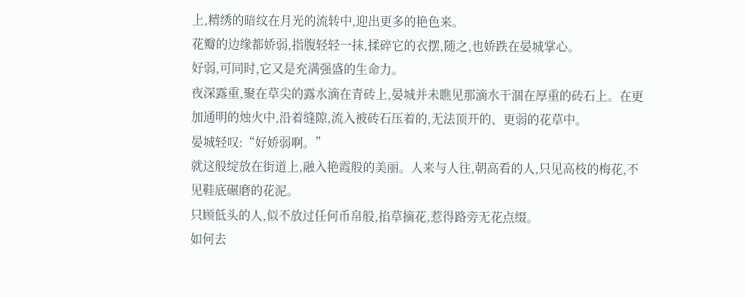上,精绣的暗纹在月光的流转中,迎出更多的艳色来。
花瓣的边缘都娇弱,指腹轻轻一抹,揉碎它的衣摆,随之,也娇跌在晏城掌心。
好弱,可同时,它又是充满强盛的生命力。
夜深露重,聚在草尖的露水滴在青砖上,晏城并未瞧见那滴水干涸在厚重的砖石上。在更加通明的烛火中,沿着缝隙,流入被砖石压着的,无法顶开的、更弱的花草中。
晏城轻叹:“好娇弱啊。”
就这般绽放在街道上,融入艳霞般的美丽。人来与人往,朝高看的人,只见高枝的梅花,不见鞋底碾磨的花泥。
只顾低头的人,似不放过任何币帛般,掐草摘花,惹得路旁无花点缀。
如何去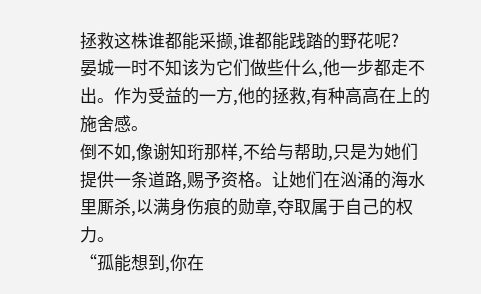拯救这株谁都能采撷,谁都能践踏的野花呢?
晏城一时不知该为它们做些什么,他一步都走不出。作为受益的一方,他的拯救,有种高高在上的施舍感。
倒不如,像谢知珩那样,不给与帮助,只是为她们提供一条道路,赐予资格。让她们在汹涌的海水里厮杀,以满身伤痕的勋章,夺取属于自己的权力。
“孤能想到,你在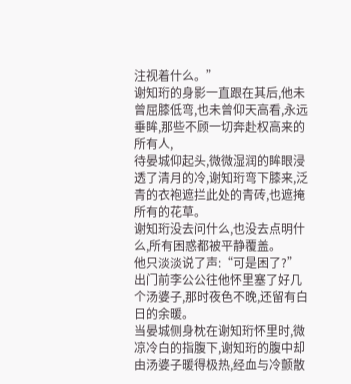注视着什么。”
谢知珩的身影一直跟在其后,他未曾屈膝低弯,也未曾仰天高看,永远垂眸,那些不顾一切奔赴权高来的所有人,
待晏城仰起头,微微湿润的眸眼浸透了清月的冷,谢知珩弯下膝来,泛青的衣袍遮拦此处的青砖,也遮掩所有的花草。
谢知珩没去问什么,也没去点明什么,所有困惑都被平静覆盖。
他只淡淡说了声:“可是困了?”
出门前李公公往他怀里塞了好几个汤婆子,那时夜色不晚,还留有白日的余暖。
当晏城侧身枕在谢知珩怀里时,微凉冷白的指腹下,谢知珩的腹中却由汤婆子暖得极热,经血与冷颤散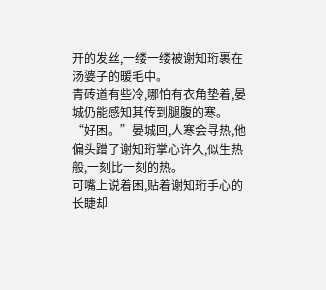开的发丝,一缕一缕被谢知珩裹在汤婆子的暖毛中。
青砖道有些冷,哪怕有衣角垫着,晏城仍能感知其传到腿腹的寒。
“好困。”晏城回,人寒会寻热,他偏头蹭了谢知珩掌心许久,似生热般,一刻比一刻的热。
可嘴上说着困,贴着谢知珩手心的长睫却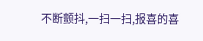不断颤抖,一扫一扫,报喜的喜